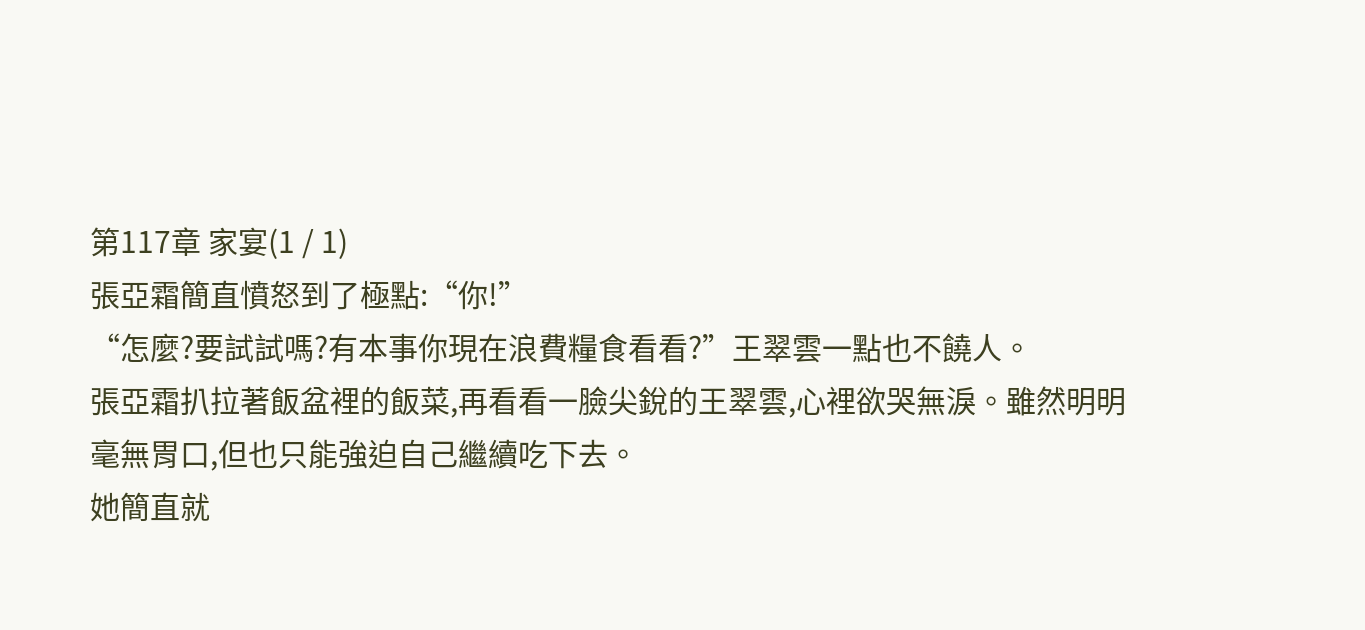第117章 家宴(1 / 1)
張亞霜簡直憤怒到了極點:“你!”
“怎麼?要試試嗎?有本事你現在浪費糧食看看?”王翠雲一點也不饒人。
張亞霜扒拉著飯盆裡的飯菜,再看看一臉尖銳的王翠雲,心裡欲哭無淚。雖然明明毫無胃口,但也只能強迫自己繼續吃下去。
她簡直就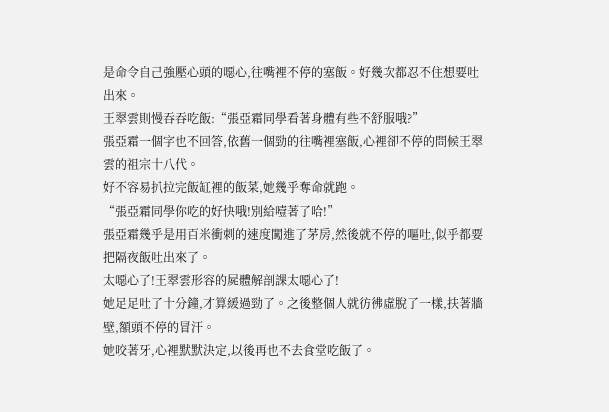是命令自己強壓心頭的噁心,往嘴裡不停的塞飯。好幾次都忍不住想要吐出來。
王翠雲則慢吞吞吃飯:“張亞霜同學看著身體有些不舒服哦?”
張亞霜一個字也不回答,依舊一個勁的往嘴裡塞飯,心裡卻不停的問候王翠雲的祖宗十八代。
好不容易扒拉完飯缸裡的飯菜,她幾乎奪命就跑。
“張亞霜同學你吃的好快哦!別給噎著了哈!”
張亞霜幾乎是用百米衝刺的速度闖進了茅房,然後就不停的嘔吐,似乎都要把隔夜飯吐出來了。
太噁心了!王翠雲形容的屍體解剖課太噁心了!
她足足吐了十分鐘,才算緩過勁了。之後整個人就彷彿虛脫了一樣,扶著牆壁,額頭不停的冒汗。
她咬著牙,心裡默默決定,以後再也不去食堂吃飯了。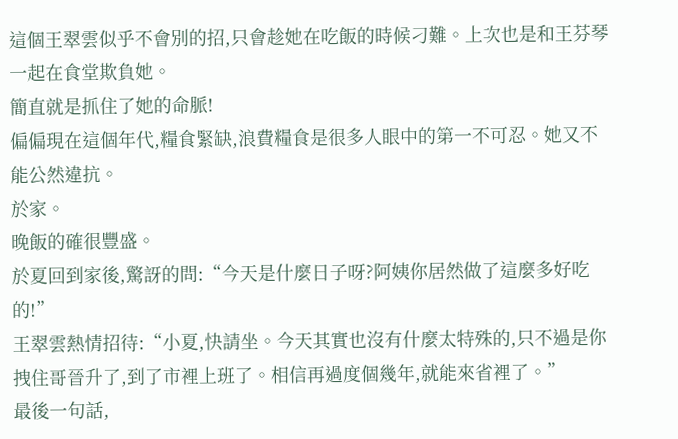這個王翠雲似乎不會別的招,只會趁她在吃飯的時候刁難。上次也是和王芬琴一起在食堂欺負她。
簡直就是抓住了她的命脈!
偏偏現在這個年代,糧食緊缺,浪費糧食是很多人眼中的第一不可忍。她又不能公然違抗。
於家。
晚飯的確很豐盛。
於夏回到家後,驚訝的問:“今天是什麼日子呀?阿姨你居然做了這麼多好吃的!”
王翠雲熱情招待:“小夏,快請坐。今天其實也沒有什麼太特殊的,只不過是你拽住哥晉升了,到了市裡上班了。相信再過度個幾年,就能來省裡了。”
最後一句話,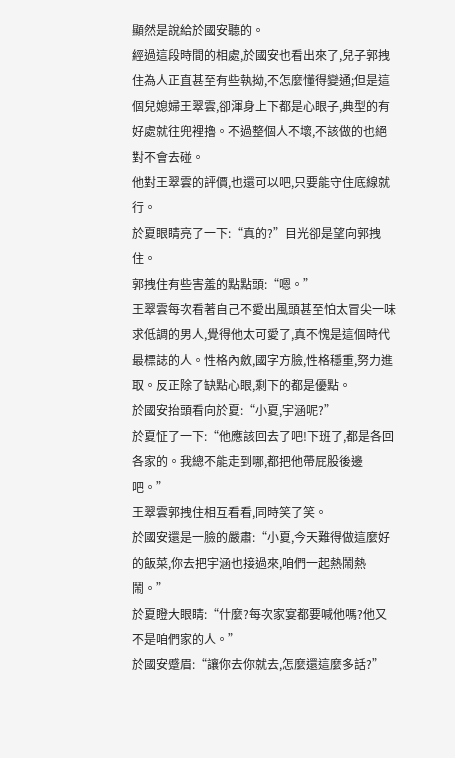顯然是說給於國安聽的。
經過這段時間的相處,於國安也看出來了,兒子郭拽住為人正直甚至有些執拗,不怎麼懂得變通;但是這個兒媳婦王翠雲,卻渾身上下都是心眼子,典型的有好處就往兜裡擼。不過整個人不壞,不該做的也絕對不會去碰。
他對王翠雲的評價,也還可以吧,只要能守住底線就行。
於夏眼睛亮了一下:“真的?”目光卻是望向郭拽住。
郭拽住有些害羞的點點頭:“嗯。”
王翠雲每次看著自己不愛出風頭甚至怕太冒尖一味求低調的男人,覺得他太可愛了,真不愧是這個時代最標誌的人。性格內斂,國字方臉,性格穩重,努力進取。反正除了缺點心眼,剩下的都是優點。
於國安抬頭看向於夏:“小夏,宇涵呢?”
於夏怔了一下:“他應該回去了吧!下班了,都是各回各家的。我總不能走到哪,都把他帶屁股後邊吧。”
王翠雲郭拽住相互看看,同時笑了笑。
於國安還是一臉的嚴肅:“小夏,今天難得做這麼好的飯菜,你去把宇涵也接過來,咱們一起熱鬧熱鬧。”
於夏瞪大眼睛:“什麼?每次家宴都要喊他嗎?他又不是咱們家的人。”
於國安蹙眉:“讓你去你就去,怎麼還這麼多話?”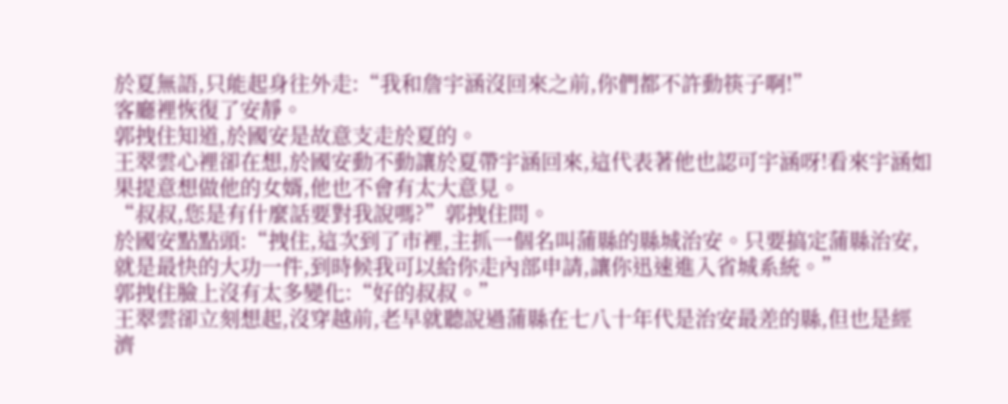於夏無語,只能起身往外走:“我和詹宇涵沒回來之前,你們都不許動筷子啊!”
客廳裡恢復了安靜。
郭拽住知道,於國安是故意支走於夏的。
王翠雲心裡卻在想,於國安動不動讓於夏帶宇涵回來,這代表著他也認可宇涵呀!看來宇涵如果提意想做他的女婿,他也不會有太大意見。
“叔叔,您是有什麼話要對我說嗎?”郭拽住問。
於國安點點頭:“拽住,這次到了市裡,主抓一個名叫蒲縣的縣城治安。只要搞定蒲縣治安,就是最快的大功一件,到時候我可以給你走內部申請,讓你迅速進入省城系統。”
郭拽住臉上沒有太多變化:“好的叔叔。”
王翠雲卻立刻想起,沒穿越前,老早就聽說過蒲縣在七八十年代是治安最差的縣,但也是經濟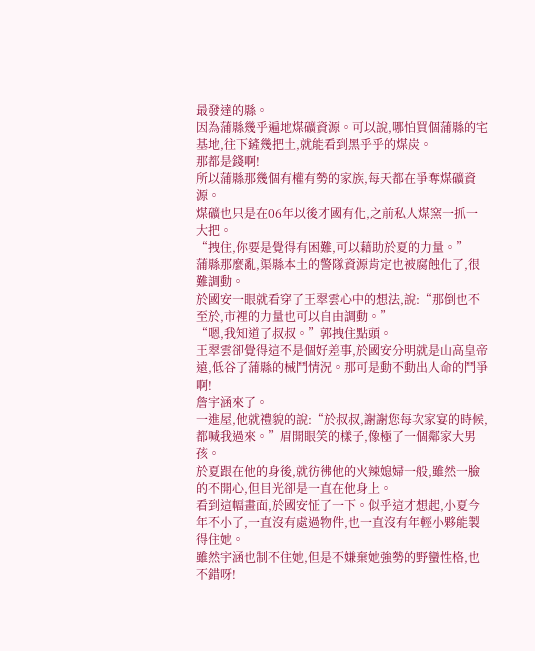最發達的縣。
因為蒲縣幾乎遍地煤礦資源。可以說,哪怕買個蒲縣的宅基地,往下鏟幾把土,就能看到黑乎乎的煤炭。
那都是錢啊!
所以蒲縣那幾個有權有勢的家族,每天都在爭奪煤礦資源。
煤礦也只是在06年以後才國有化,之前私人煤窯一抓一大把。
“拽住,你要是覺得有困難,可以藉助於夏的力量。”
蒲縣那麼亂,渠縣本土的警隊資源肯定也被腐蝕化了,很難調動。
於國安一眼就看穿了王翠雲心中的想法,說:“那倒也不至於,市裡的力量也可以自由調動。”
“嗯,我知道了叔叔。”郭拽住點頭。
王翠雲卻覺得這不是個好差事,於國安分明就是山高皇帝遠,低谷了蒲縣的械鬥情況。那可是動不動出人命的鬥爭啊!
詹宇涵來了。
一進屋,他就禮貌的說:“於叔叔,謝謝您每次家宴的時候,都喊我過來。”眉開眼笑的樣子,像極了一個鄰家大男孩。
於夏跟在他的身後,就彷彿他的火辣媳婦一般,雖然一臉的不開心,但目光卻是一直在他身上。
看到這幅畫面,於國安怔了一下。似乎這才想起,小夏今年不小了,一直沒有處過物件,也一直沒有年輕小夥能製得住她。
雖然宇涵也制不住她,但是不嫌棄她強勢的野蠻性格,也不錯呀!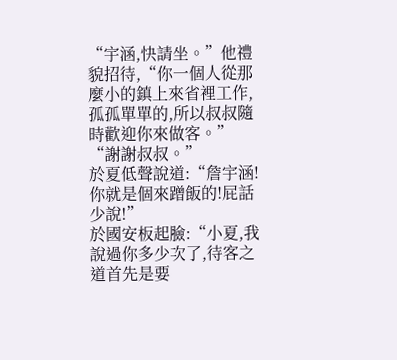“宇涵,快請坐。”他禮貌招待,“你一個人從那麼小的鎮上來省裡工作,孤孤單單的,所以叔叔隨時歡迎你來做客。”
“謝謝叔叔。”
於夏低聲說道:“詹宇涵!你就是個來蹭飯的!屁話少說!”
於國安板起臉:“小夏,我說過你多少次了,待客之道首先是要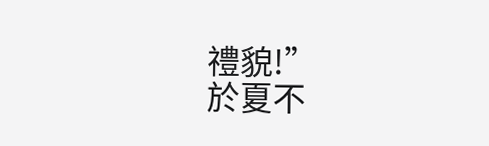禮貌!”
於夏不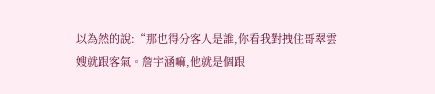以為然的說:“那也得分客人是誰,你看我對拽住哥翠雲嫂就跟客氣。詹宇涵嘛,他就是個跟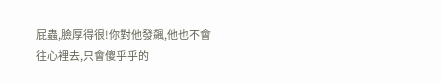屁蟲,臉厚得很!你對他發飆,他也不會往心裡去,只會傻乎乎的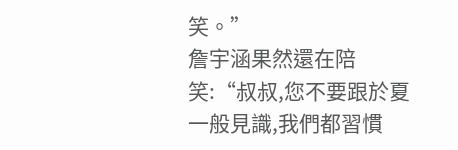笑。”
詹宇涵果然還在陪笑:“叔叔,您不要跟於夏一般見識,我們都習慣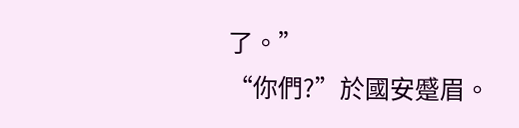了。”
“你們?”於國安蹙眉。